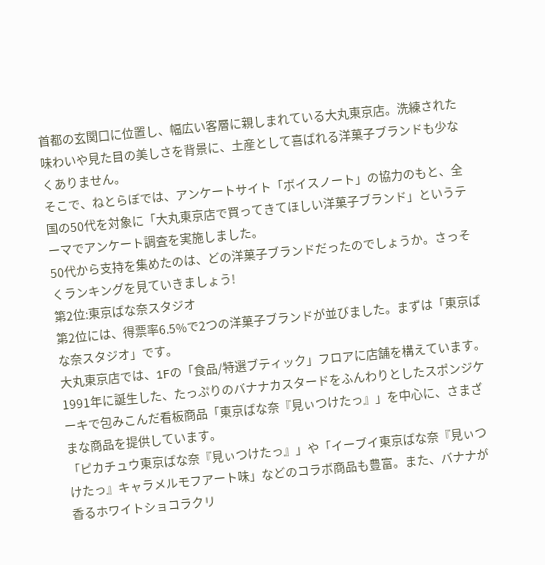首都の玄関口に位置し、幅広い客層に親しまれている大丸東京店。洗練された味わいや見た目の美しさを背景に、土産として喜ばれる洋菓子ブランドも少なくありません。
そこで、ねとらぼでは、アンケートサイト「ボイスノート」の協力のもと、全国の50代を対象に「大丸東京店で買ってきてほしい洋菓子ブランド」というテーマでアンケート調査を実施しました。
50代から支持を集めたのは、どの洋菓子ブランドだったのでしょうか。さっそくランキングを見ていきましょう!
第2位:東京ばな奈スタジオ
第2位には、得票率6.5%で2つの洋菓子ブランドが並びました。まずは「東京ばな奈スタジオ」です。
大丸東京店では、1Fの「食品/特選ブティック」フロアに店舗を構えています。1991年に誕生した、たっぷりのバナナカスタードをふんわりとしたスポンジケーキで包みこんだ看板商品「東京ばな奈『見ぃつけたっ』」を中心に、さまざまな商品を提供しています。
「ピカチュウ東京ばな奈『見ぃつけたっ』」や「イーブイ東京ばな奈『見ぃつけたっ』キャラメルモフアート味」などのコラボ商品も豊富。また、バナナが香るホワイトショコラクリ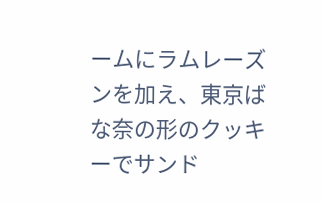ームにラムレーズンを加え、東京ばな奈の形のクッキーでサンド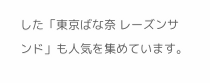した「東京ばな奈 レーズンサンド」も人気を集めています。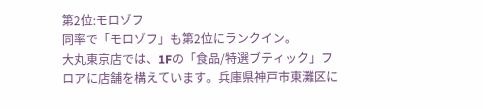第2位:モロゾフ
同率で「モロゾフ」も第2位にランクイン。
大丸東京店では、1Fの「食品/特選ブティック」フロアに店舗を構えています。兵庫県神戸市東灘区に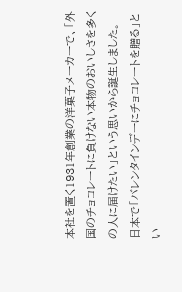本社を置く1931年創業の洋菓子メーカーで、「外国のチョコレートに負けない本物のおいしさを多くの人に届けたい」という思いから誕生しました。
日本で「バレンタインデーにチョコレートを贈る」とい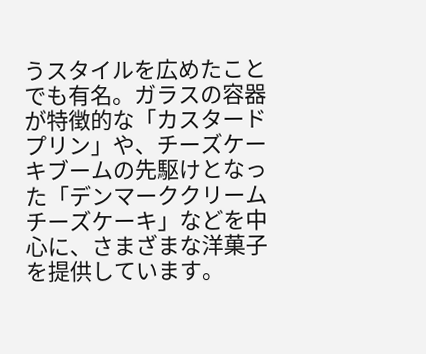うスタイルを広めたことでも有名。ガラスの容器が特徴的な「カスタードプリン」や、チーズケーキブームの先駆けとなった「デンマーククリームチーズケーキ」などを中心に、さまざまな洋菓子を提供しています。